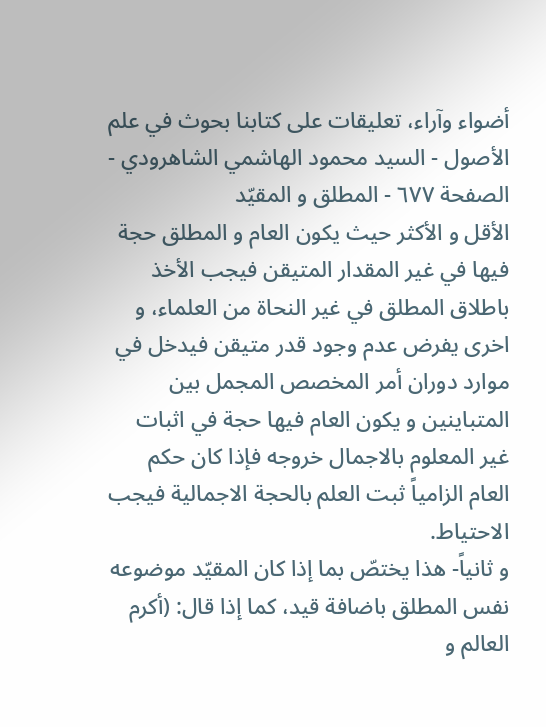أضواء وآراء، تعليقات على كتابنا بحوث في علم الأصول - السيد محمود الهاشمي الشاهرودي - الصفحة ٦٧٧ - المطلق و المقيّد
الأقل و الأكثر حيث يكون العام و المطلق حجة فيها في غير المقدار المتيقن فيجب الأخذ باطلاق المطلق في غير النحاة من العلماء، و اخرى يفرض عدم وجود قدر متيقن فيدخل في موارد دوران أمر المخصص المجمل بين المتباينين و يكون العام فيها حجة في اثبات غير المعلوم بالاجمال خروجه فإذا كان حكم العام الزامياً ثبت العلم بالحجة الاجمالية فيجب الاحتياط.
و ثانياً- هذا يختصّ بما إذا كان المقيّد موضوعه نفس المطلق باضافة قيد، كما إذا قال: (أكرم العالم و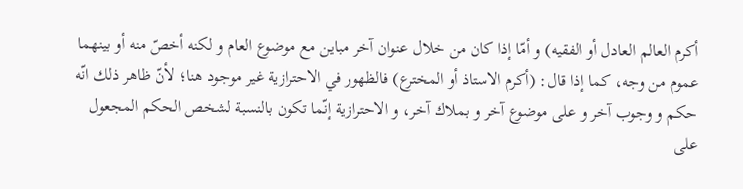أكرم العالم العادل أو الفقيه) و أمّا إذا كان من خلال عنوان آخر مباين مع موضوع العام و لكنه أخصّ منه أو بينهما عموم من وجه، كما إذا قال: (أكرم الاستاذ أو المخترع) فالظهور في الاحترازية غير موجود هنا؛ لأنّ ظاهر ذلك انّه حكم و وجوب آخر و على موضوع آخر و بملاك آخر، و الاحترازية إنّما تكون بالنسبة لشخص الحكم المجعول على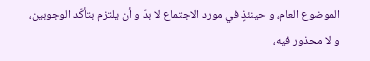الموضوع العام، و حينئذٍ في مورد الاجتماع لا بدّ و أن يلتزم بتأكّد الوجوبين، و لا محذور فيه،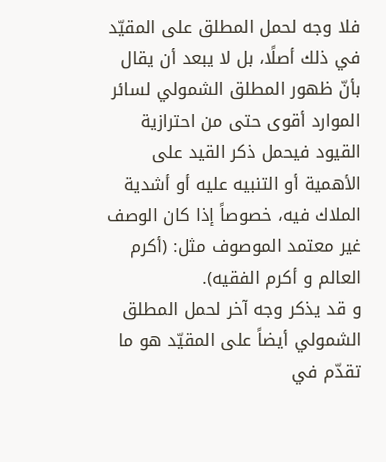فلا وجه لحمل المطلق على المقيّد في ذلك أصلًا، بل لا يبعد أن يقال بأنّ ظهور المطلق الشمولي لسائر الموارد أقوى حتى من احترازية القيود فيحمل ذكر القيد على الأهمية أو التنبيه عليه أو أشدية الملاك فيه، خصوصاً إذا كان الوصف غير معتمد الموصوف مثل: (أكرم العالم و أكرم الفقيه).
و قد يذكر وجه آخر لحمل المطلق الشمولي أيضاً على المقيّد هو ما تقدّم في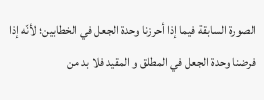الصورة السابقة فيما إذا أحرزنا وحدة الجعل في الخطابين؛ لأنّه إذا فرضنا وحدة الجعل في المطلق و المقيد فلا بد من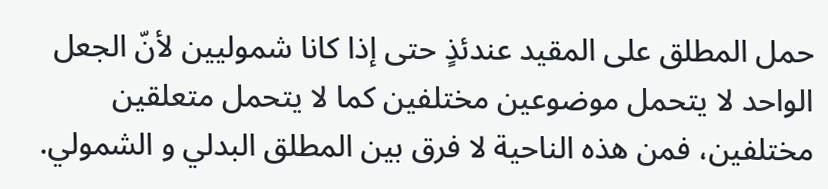حمل المطلق على المقيد عندئذٍ حتى إذا كانا شموليين لأنّ الجعل الواحد لا يتحمل موضوعين مختلفين كما لا يتحمل متعلقين مختلفين، فمن هذه الناحية لا فرق بين المطلق البدلي و الشمولي.